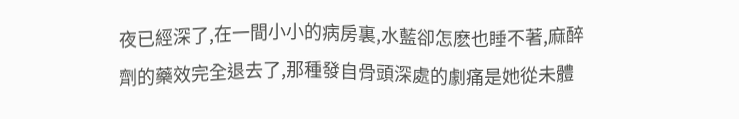夜已經深了,在一間小小的病房裏,水藍卻怎麽也睡不著,麻醉劑的藥效完全退去了,那種發自骨頭深處的劇痛是她從未體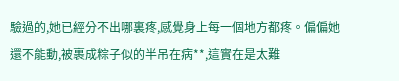驗過的,她已經分不出哪裏疼,感覺身上每一個地方都疼。偏偏她還不能動,被裹成粽子似的半吊在病**,這實在是太難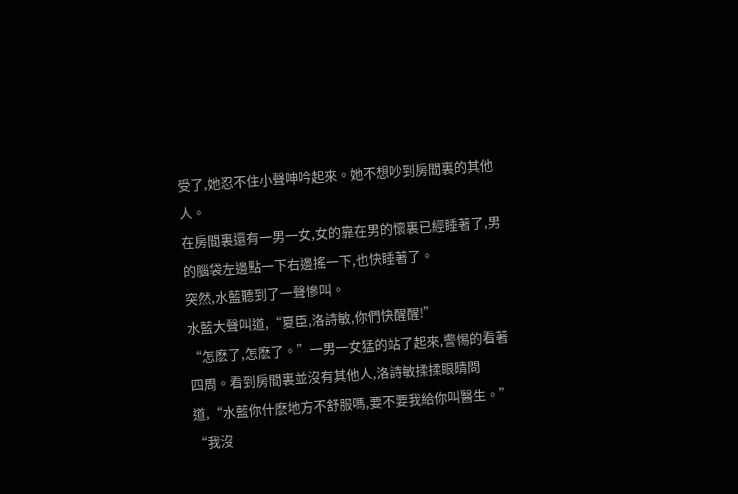受了,她忍不住小聲呻吟起來。她不想吵到房間裏的其他人。
在房間裏還有一男一女,女的靠在男的懷裏已經睡著了,男的腦袋左邊點一下右邊搖一下,也快睡著了。
突然,水藍聽到了一聲慘叫。
水藍大聲叫道,“夏臣,洛詩敏,你們快醒醒!”
“怎麽了,怎麽了。”一男一女猛的站了起來,警惕的看著四周。看到房間裏並沒有其他人,洛詩敏揉揉眼睛問道,“水藍你什麽地方不舒服嗎,要不要我給你叫醫生。”
“我沒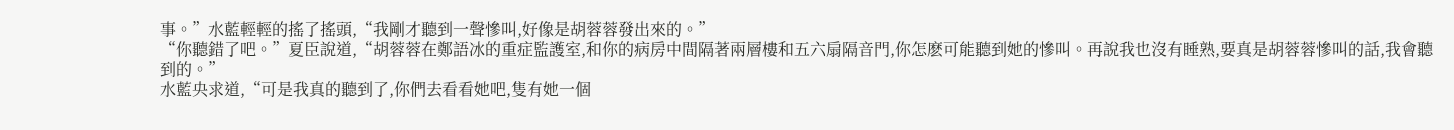事。”水藍輕輕的搖了搖頭,“我剛才聽到一聲慘叫,好像是胡蓉蓉發出來的。”
“你聽錯了吧。”夏臣說道,“胡蓉蓉在鄭語冰的重症監護室,和你的病房中間隔著兩層樓和五六扇隔音門,你怎麽可能聽到她的慘叫。再說我也沒有睡熟,要真是胡蓉蓉慘叫的話,我會聽到的。”
水藍央求道,“可是我真的聽到了,你們去看看她吧,隻有她一個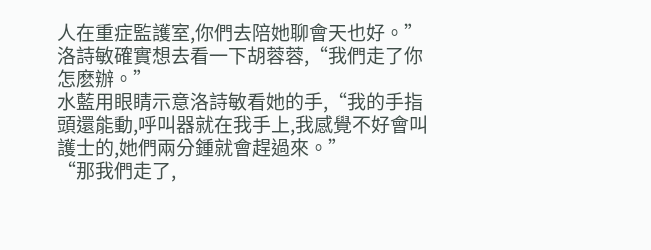人在重症監護室,你們去陪她聊會天也好。”
洛詩敏確實想去看一下胡蓉蓉,“我們走了你怎麽辦。”
水藍用眼睛示意洛詩敏看她的手,“我的手指頭還能動,呼叫器就在我手上,我感覺不好會叫護士的,她們兩分鍾就會趕過來。”
“那我們走了,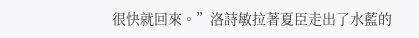很快就回來。”洛詩敏拉著夏臣走出了水藍的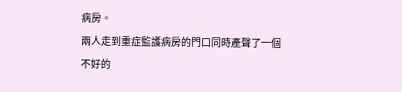病房。
兩人走到重症監護病房的門口同時產聲了一個不好的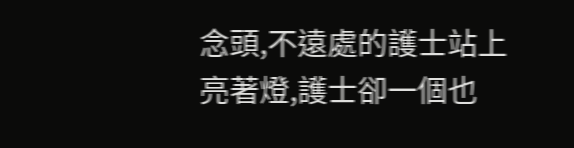念頭,不遠處的護士站上亮著燈,護士卻一個也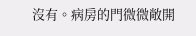沒有。病房的門微微敞開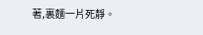著,裏麵一片死靜。